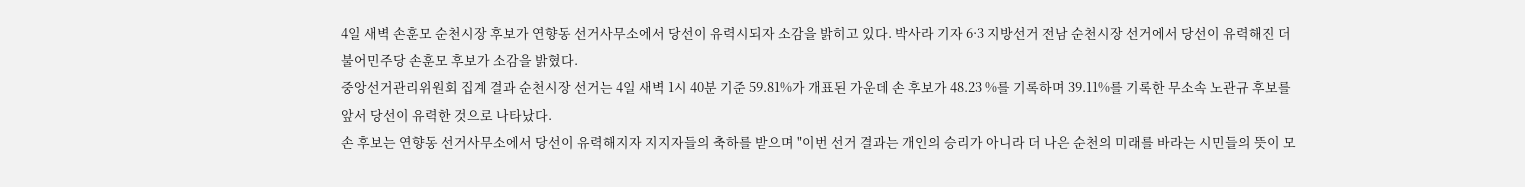4일 새벽 손훈모 순천시장 후보가 연향동 선거사무소에서 당선이 유력시되자 소감을 밝히고 있다. 박사라 기자 6·3 지방선거 전남 순천시장 선거에서 당선이 유력해진 더불어민주당 손훈모 후보가 소감을 밝혔다.
중앙선거관리위원회 집계 결과 순천시장 선거는 4일 새벽 1시 40분 기준 59.81%가 개표된 가운데 손 후보가 48.23 %를 기록하며 39.11%를 기록한 무소속 노관규 후보를 앞서 당선이 유력한 것으로 나타났다.
손 후보는 연향동 선거사무소에서 당선이 유력해지자 지지자들의 축하를 받으며 "이번 선거 결과는 개인의 승리가 아니라 더 나은 순천의 미래를 바라는 시민들의 뜻이 모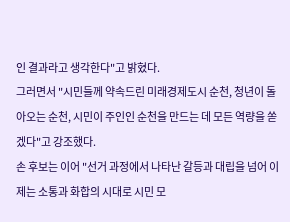인 결과라고 생각한다"고 밝혔다.
그러면서 "시민들께 약속드린 미래경제도시 순천, 청년이 돌아오는 순천, 시민이 주인인 순천을 만드는 데 모든 역량을 쏟겠다"고 강조했다.
손 후보는 이어 "선거 과정에서 나타난 갈등과 대립을 넘어 이제는 소통과 화합의 시대로 시민 모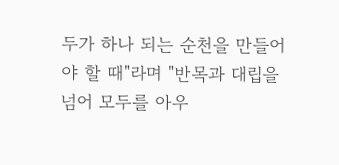두가 하나 되는 순천을 만들어야 할 때"라며 "반목과 대립을 넘어 모두를 아우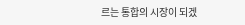르는 통합의 시장이 되겠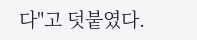다"고 덧붙였다.